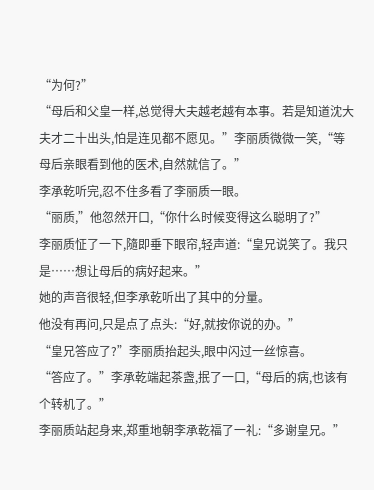“为何?”
“母后和父皇一样,总觉得大夫越老越有本事。若是知道沈大夫才二十出头,怕是连见都不愿见。”李丽质微微一笑,“等母后亲眼看到他的医术,自然就信了。”
李承乾听完,忍不住多看了李丽质一眼。
“丽质,”他忽然开口,“你什么时候变得这么聪明了?”
李丽质怔了一下,隨即垂下眼帘,轻声道:“皇兄说笑了。我只是……想让母后的病好起来。”
她的声音很轻,但李承乾听出了其中的分量。
他没有再问,只是点了点头:“好,就按你说的办。”
“皇兄答应了?”李丽质抬起头,眼中闪过一丝惊喜。
“答应了。”李承乾端起茶盏,抿了一口,“母后的病,也该有个转机了。”
李丽质站起身来,郑重地朝李承乾福了一礼:“多谢皇兄。”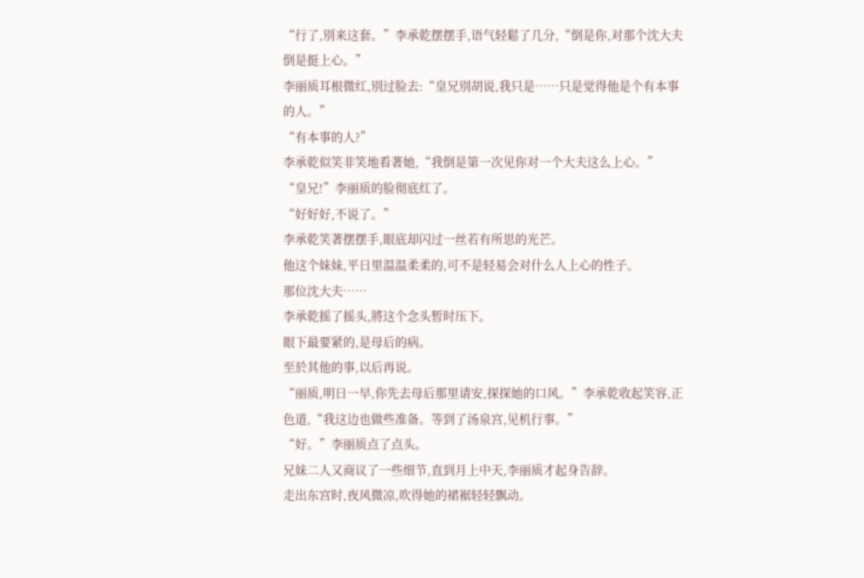“行了,別来这套。”李承乾摆摆手,语气轻鬆了几分,“倒是你,对那个沈大夫倒是挺上心。”
李丽质耳根微红,別过脸去:“皇兄別胡说,我只是……只是觉得他是个有本事的人。”
“有本事的人?”
李承乾似笑非笑地看著她,“我倒是第一次见你对一个大夫这么上心。”
“皇兄!”李丽质的脸彻底红了。
“好好好,不说了。”
李承乾笑著摆摆手,眼底却闪过一丝若有所思的光芒。
他这个妹妹,平日里温温柔柔的,可不是轻易会对什么人上心的性子。
那位沈大夫……
李承乾摇了摇头,將这个念头暂时压下。
眼下最要紧的,是母后的病。
至於其他的事,以后再说。
“丽质,明日一早,你先去母后那里请安,探探她的口风。”李承乾收起笑容,正色道,“我这边也做些准备。等到了汤泉宫,见机行事。”
“好。”李丽质点了点头。
兄妹二人又商议了一些细节,直到月上中天,李丽质才起身告辞。
走出东宫时,夜风微凉,吹得她的裙裾轻轻飘动。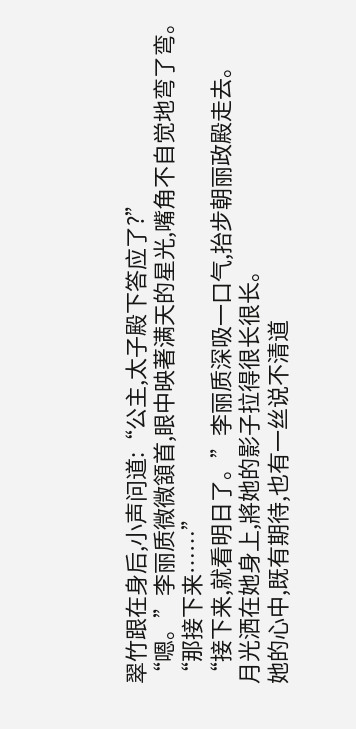翠竹跟在身后,小声问道:“公主,太子殿下答应了?”
“嗯。”李丽质微微頷首,眼中映著满天的星光,嘴角不自觉地弯了弯。
“那接下来……”
“接下来,就看明日了。”李丽质深吸一口气,抬步朝丽政殿走去。
月光洒在她身上,將她的影子拉得很长很长。
她的心中,既有期待,也有一丝说不清道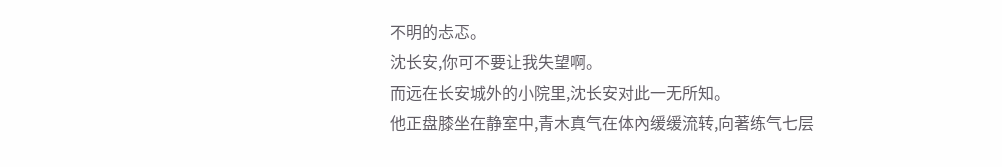不明的忐忑。
沈长安,你可不要让我失望啊。
而远在长安城外的小院里,沈长安对此一无所知。
他正盘膝坐在静室中,青木真气在体內缓缓流转,向著练气七层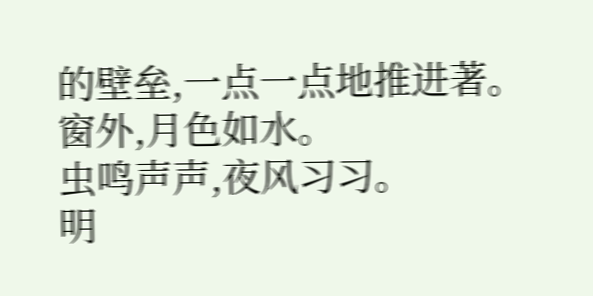的壁垒,一点一点地推进著。
窗外,月色如水。
虫鸣声声,夜风习习。
明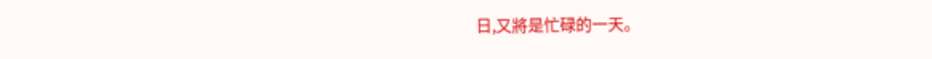日,又將是忙碌的一天。